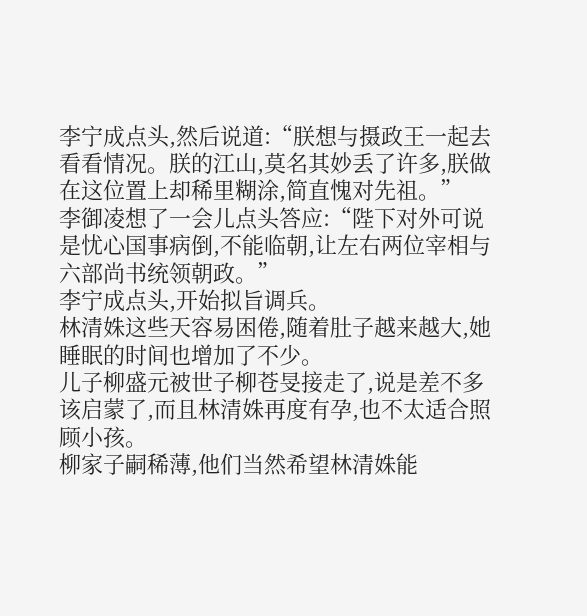李宁成点头,然后说道:“朕想与摄政王一起去看看情况。朕的江山,莫名其妙丢了许多,朕做在这位置上却稀里糊涂,简直愧对先祖。”
李御凌想了一会儿点头答应:“陛下对外可说是忧心国事病倒,不能临朝,让左右两位宰相与六部尚书统领朝政。”
李宁成点头,开始拟旨调兵。
林清姝这些天容易困倦,随着肚子越来越大,她睡眠的时间也增加了不少。
儿子柳盛元被世子柳苍旻接走了,说是差不多该启蒙了,而且林清姝再度有孕,也不太适合照顾小孩。
柳家子嗣稀薄,他们当然希望林清姝能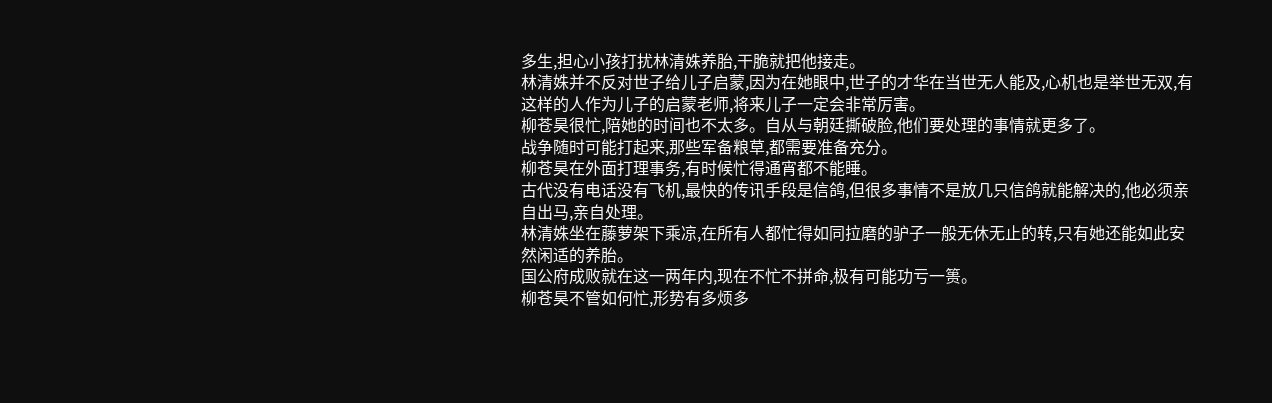多生,担心小孩打扰林清姝养胎,干脆就把他接走。
林清姝并不反对世子给儿子启蒙,因为在她眼中,世子的才华在当世无人能及,心机也是举世无双,有这样的人作为儿子的启蒙老师,将来儿子一定会非常厉害。
柳苍昊很忙,陪她的时间也不太多。自从与朝廷撕破脸,他们要处理的事情就更多了。
战争随时可能打起来,那些军备粮草,都需要准备充分。
柳苍昊在外面打理事务,有时候忙得通宵都不能睡。
古代没有电话没有飞机,最快的传讯手段是信鸽,但很多事情不是放几只信鸽就能解决的,他必须亲自出马,亲自处理。
林清姝坐在藤萝架下乘凉,在所有人都忙得如同拉磨的驴子一般无休无止的转,只有她还能如此安然闲适的养胎。
国公府成败就在这一两年内,现在不忙不拼命,极有可能功亏一篑。
柳苍昊不管如何忙,形势有多烦多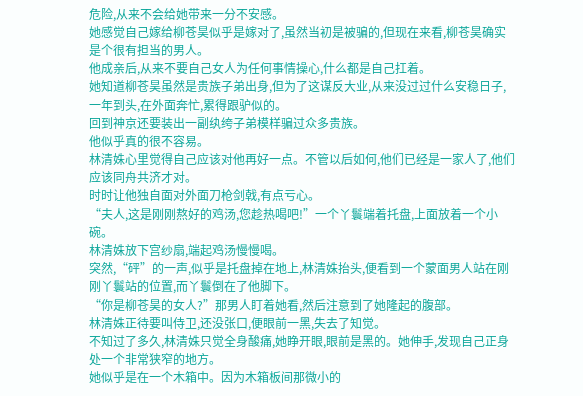危险,从来不会给她带来一分不安感。
她感觉自己嫁给柳苍昊似乎是嫁对了,虽然当初是被骗的,但现在来看,柳苍昊确实是个很有担当的男人。
他成亲后,从来不要自己女人为任何事情操心,什么都是自己扛着。
她知道柳苍昊虽然是贵族子弟出身,但为了这谋反大业,从来没过过什么安稳日子,一年到头,在外面奔忙,累得跟驴似的。
回到神京还要装出一副纨绔子弟模样骗过众多贵族。
他似乎真的很不容易。
林清姝心里觉得自己应该对他再好一点。不管以后如何,他们已经是一家人了,他们应该同舟共济才对。
时时让他独自面对外面刀枪剑戟,有点亏心。
“夫人,这是刚刚熬好的鸡汤,您趁热喝吧!”一个丫鬟端着托盘,上面放着一个小碗。
林清姝放下宫纱扇,端起鸡汤慢慢喝。
突然,“砰”的一声,似乎是托盘掉在地上,林清姝抬头,便看到一个蒙面男人站在刚刚丫鬟站的位置,而丫鬟倒在了他脚下。
“你是柳苍昊的女人?”那男人盯着她看,然后注意到了她隆起的腹部。
林清姝正待要叫侍卫,还没张口,便眼前一黑,失去了知觉。
不知过了多久,林清姝只觉全身酸痛,她睁开眼,眼前是黑的。她伸手,发现自己正身处一个非常狭窄的地方。
她似乎是在一个木箱中。因为木箱板间那微小的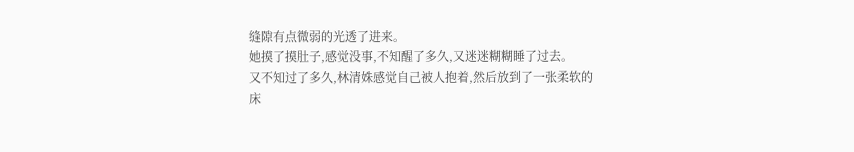缝隙有点微弱的光透了进来。
她摸了摸肚子,感觉没事,不知醒了多久,又迷迷糊糊睡了过去。
又不知过了多久,林清姝感觉自己被人抱着,然后放到了一张柔软的床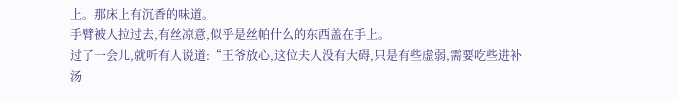上。那床上有沉香的味道。
手臂被人拉过去,有丝凉意,似乎是丝帕什么的东西盖在手上。
过了一会儿,就听有人说道:“王爷放心,这位夫人没有大碍,只是有些虚弱,需要吃些进补汤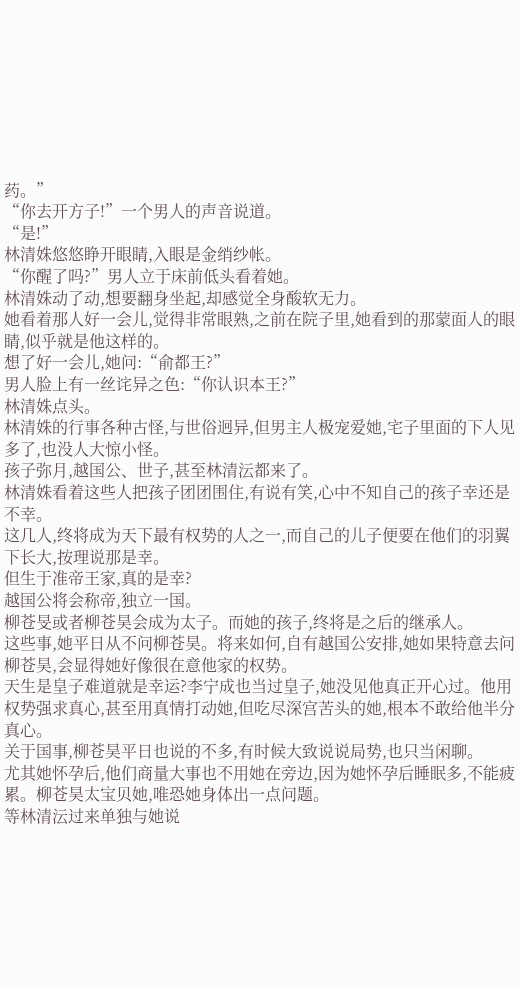药。”
“你去开方子!”一个男人的声音说道。
“是!”
林清姝悠悠睁开眼睛,入眼是金绡纱帐。
“你醒了吗?”男人立于床前低头看着她。
林清姝动了动,想要翻身坐起,却感觉全身酸软无力。
她看着那人好一会儿,觉得非常眼熟,之前在院子里,她看到的那蒙面人的眼睛,似乎就是他这样的。
想了好一会儿,她问:“俞都王?”
男人脸上有一丝诧异之色:“你认识本王?”
林清姝点头。
林清姝的行事各种古怪,与世俗迥异,但男主人极宠爱她,宅子里面的下人见多了,也没人大惊小怪。
孩子弥月,越国公、世子,甚至林清沄都来了。
林清姝看着这些人把孩子团团围住,有说有笑,心中不知自己的孩子幸还是不幸。
这几人,终将成为天下最有权势的人之一,而自己的儿子便要在他们的羽翼下长大,按理说那是幸。
但生于准帝王家,真的是幸?
越国公将会称帝,独立一国。
柳苍旻或者柳苍昊会成为太子。而她的孩子,终将是之后的继承人。
这些事,她平日从不问柳苍昊。将来如何,自有越国公安排,她如果特意去问柳苍昊,会显得她好像很在意他家的权势。
天生是皇子难道就是幸运?李宁成也当过皇子,她没见他真正开心过。他用权势强求真心,甚至用真情打动她,但吃尽深宫苦头的她,根本不敢给他半分真心。
关于国事,柳苍昊平日也说的不多,有时候大致说说局势,也只当闲聊。
尤其她怀孕后,他们商量大事也不用她在旁边,因为她怀孕后睡眠多,不能疲累。柳苍昊太宝贝她,唯恐她身体出一点问题。
等林清沄过来单独与她说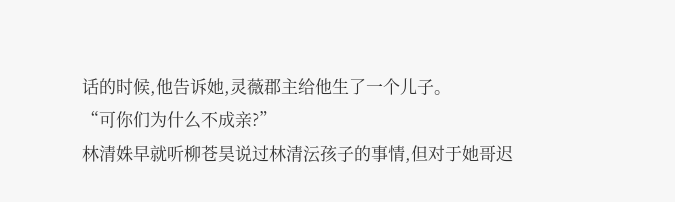话的时候,他告诉她,灵薇郡主给他生了一个儿子。
“可你们为什么不成亲?”
林清姝早就听柳苍昊说过林清沄孩子的事情,但对于她哥迟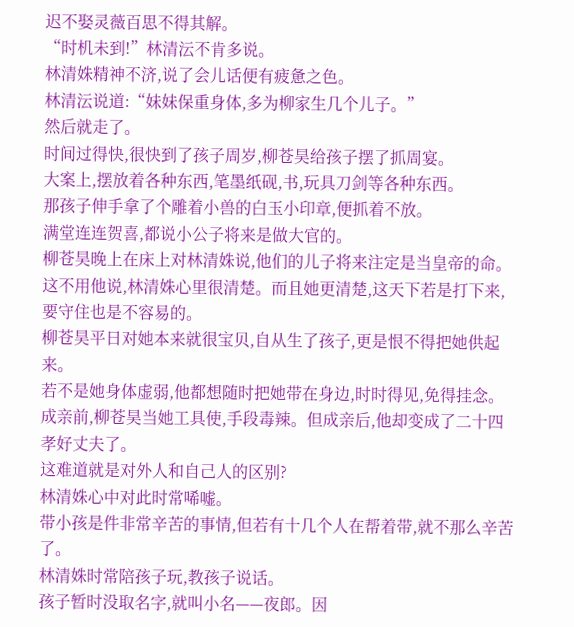迟不娶灵薇百思不得其解。
“时机未到!”林清沄不肯多说。
林清姝精神不济,说了会儿话便有疲惫之色。
林清沄说道:“妹妹保重身体,多为柳家生几个儿子。”
然后就走了。
时间过得快,很快到了孩子周岁,柳苍昊给孩子摆了抓周宴。
大案上,摆放着各种东西,笔墨纸砚,书,玩具刀剑等各种东西。
那孩子伸手拿了个雕着小兽的白玉小印章,便抓着不放。
满堂连连贺喜,都说小公子将来是做大官的。
柳苍昊晚上在床上对林清姝说,他们的儿子将来注定是当皇帝的命。
这不用他说,林清姝心里很清楚。而且她更清楚,这天下若是打下来,要守住也是不容易的。
柳苍昊平日对她本来就很宝贝,自从生了孩子,更是恨不得把她供起来。
若不是她身体虚弱,他都想随时把她带在身边,时时得见,免得挂念。
成亲前,柳苍昊当她工具使,手段毒辣。但成亲后,他却变成了二十四孝好丈夫了。
这难道就是对外人和自己人的区别?
林清姝心中对此时常唏嘘。
带小孩是件非常辛苦的事情,但若有十几个人在帮着带,就不那么辛苦了。
林清姝时常陪孩子玩,教孩子说话。
孩子暂时没取名字,就叫小名——夜郎。因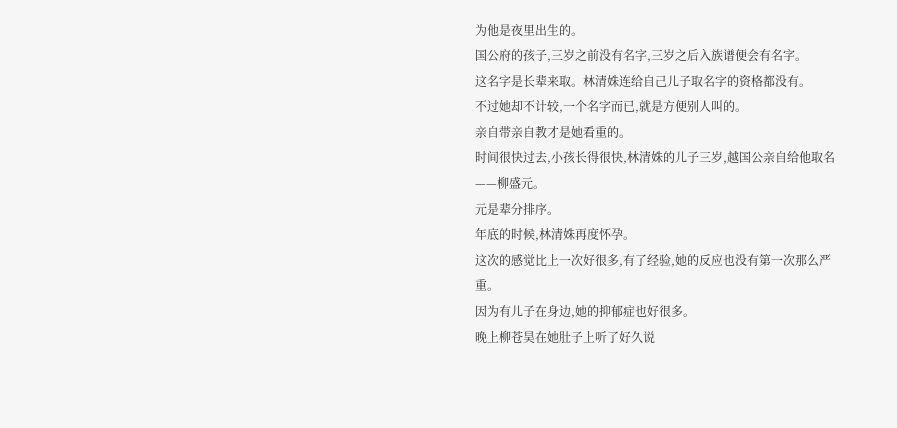为他是夜里出生的。
国公府的孩子,三岁之前没有名字,三岁之后入族谱便会有名字。
这名字是长辈来取。林清姝连给自己儿子取名字的资格都没有。
不过她却不计较,一个名字而已,就是方便别人叫的。
亲自带亲自教才是她看重的。
时间很快过去,小孩长得很快,林清姝的儿子三岁,越国公亲自给他取名——柳盛元。
元是辈分排序。
年底的时候,林清姝再度怀孕。
这次的感觉比上一次好很多,有了经验,她的反应也没有第一次那么严重。
因为有儿子在身边,她的抑郁症也好很多。
晚上柳苍昊在她肚子上听了好久说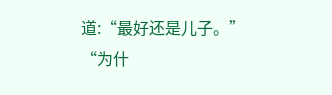道:“最好还是儿子。”
“为什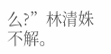么?”林清姝不解。